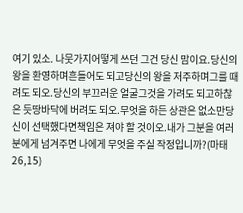여기 있소. 나뭇가지어떻게 쓰던 그건 당신 맘이요.당신의 왕을 환영하며흔들어도 되고당신의 왕을 저주하며그를 때려도 되오.당신의 부끄러운 얼굴그것을 가려도 되고하찮은 듯땅바닥에 버려도 되오.무엇을 하든 상관은 없소만당신이 선택했다면책임은 져야 할 것이오.내가 그분을 여러분에게 넘겨주면 나에게 무엇을 주실 작정입니까?(마태 26,15)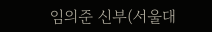임의준 신부(서울대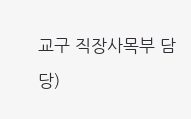교구 직장사목부 담당)